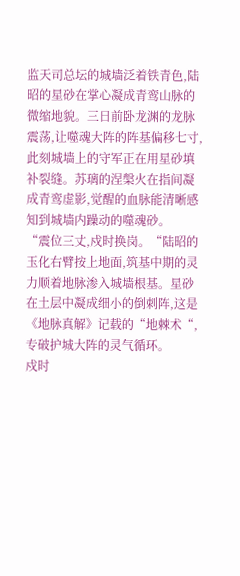监天司总坛的城墙泛着铁青色,陆昭的星砂在掌心凝成青鸾山脉的微缩地貌。三日前卧龙渊的龙脉震荡,让噬魂大阵的阵基偏移七寸,此刻城墙上的守军正在用星砂填补裂缝。苏璃的涅槃火在指间凝成青鸾虚影,觉醒的血脉能清晰感知到城墙内躁动的噬魂砂。
“震位三丈,戍时换岗。“陆昭的玉化右臂按上地面,筑基中期的灵力顺着地脉渗入城墙根基。星砂在土层中凝成细小的倒刺阵,这是《地脉真解》记载的“地棘术“,专破护城大阵的灵气循环。
戍时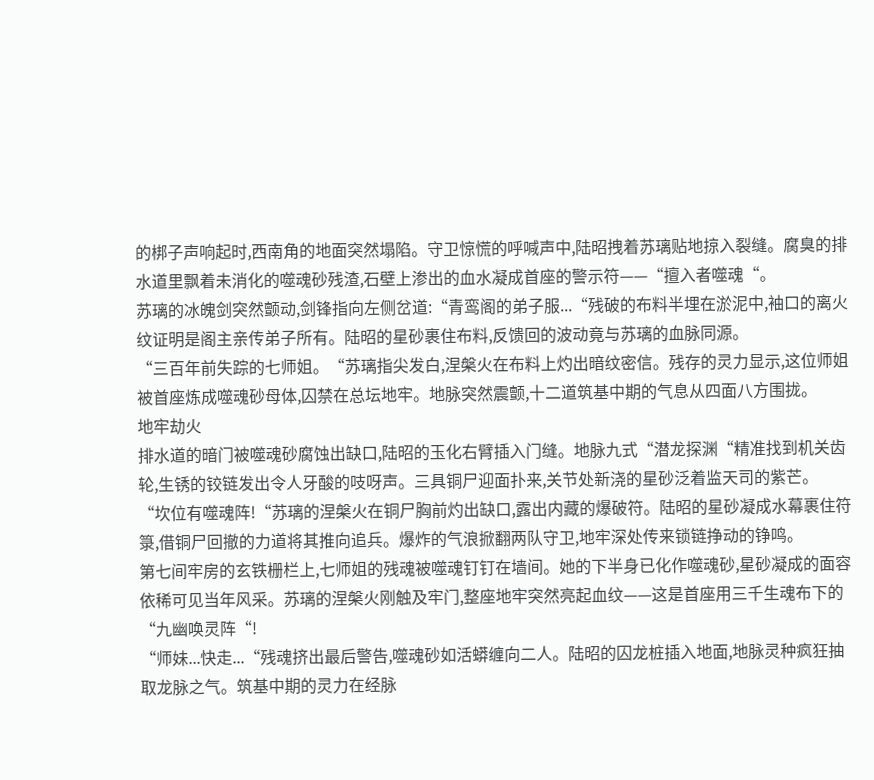的梆子声响起时,西南角的地面突然塌陷。守卫惊慌的呼喊声中,陆昭拽着苏璃贴地掠入裂缝。腐臭的排水道里飘着未消化的噬魂砂残渣,石壁上渗出的血水凝成首座的警示符——“擅入者噬魂“。
苏璃的冰魄剑突然颤动,剑锋指向左侧岔道:“青鸾阁的弟子服...“残破的布料半埋在淤泥中,袖口的离火纹证明是阁主亲传弟子所有。陆昭的星砂裹住布料,反馈回的波动竟与苏璃的血脉同源。
“三百年前失踪的七师姐。“苏璃指尖发白,涅槃火在布料上灼出暗纹密信。残存的灵力显示,这位师姐被首座炼成噬魂砂母体,囚禁在总坛地牢。地脉突然震颤,十二道筑基中期的气息从四面八方围拢。
地牢劫火
排水道的暗门被噬魂砂腐蚀出缺口,陆昭的玉化右臂插入门缝。地脉九式“潜龙探渊“精准找到机关齿轮,生锈的铰链发出令人牙酸的吱呀声。三具铜尸迎面扑来,关节处新浇的星砂泛着监天司的紫芒。
“坎位有噬魂阵!“苏璃的涅槃火在铜尸胸前灼出缺口,露出内藏的爆破符。陆昭的星砂凝成水幕裹住符箓,借铜尸回撤的力道将其推向追兵。爆炸的气浪掀翻两队守卫,地牢深处传来锁链挣动的铮鸣。
第七间牢房的玄铁栅栏上,七师姐的残魂被噬魂钉钉在墙间。她的下半身已化作噬魂砂,星砂凝成的面容依稀可见当年风采。苏璃的涅槃火刚触及牢门,整座地牢突然亮起血纹——这是首座用三千生魂布下的“九幽唤灵阵“!
“师妹...快走...“残魂挤出最后警告,噬魂砂如活蟒缠向二人。陆昭的囚龙桩插入地面,地脉灵种疯狂抽取龙脉之气。筑基中期的灵力在经脉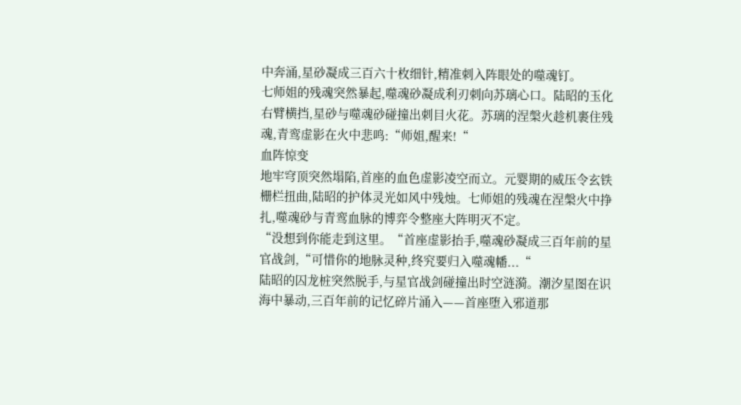中奔涌,星砂凝成三百六十枚细针,精准刺入阵眼处的噬魂钉。
七师姐的残魂突然暴起,噬魂砂凝成利刃刺向苏璃心口。陆昭的玉化右臂横挡,星砂与噬魂砂碰撞出刺目火花。苏璃的涅槃火趁机裹住残魂,青鸾虚影在火中悲鸣:“师姐,醒来!“
血阵惊变
地牢穹顶突然塌陷,首座的血色虚影凌空而立。元婴期的威压令玄铁栅栏扭曲,陆昭的护体灵光如风中残烛。七师姐的残魂在涅槃火中挣扎,噬魂砂与青鸾血脉的博弈令整座大阵明灭不定。
“没想到你能走到这里。“首座虚影抬手,噬魂砂凝成三百年前的星官战剑,“可惜你的地脉灵种,终究要归入噬魂幡...“
陆昭的囚龙桩突然脱手,与星官战剑碰撞出时空涟漪。潮汐星图在识海中暴动,三百年前的记忆碎片涌入——首座堕入邪道那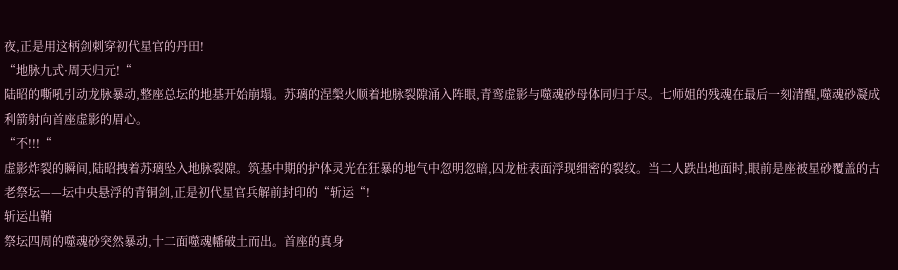夜,正是用这柄剑刺穿初代星官的丹田!
“地脉九式·周天归元!“
陆昭的嘶吼引动龙脉暴动,整座总坛的地基开始崩塌。苏璃的涅槃火顺着地脉裂隙涌入阵眼,青鸾虚影与噬魂砂母体同归于尽。七师姐的残魂在最后一刻清醒,噬魂砂凝成利箭射向首座虚影的眉心。
“不!!!“
虚影炸裂的瞬间,陆昭拽着苏璃坠入地脉裂隙。筑基中期的护体灵光在狂暴的地气中忽明忽暗,囚龙桩表面浮现细密的裂纹。当二人跌出地面时,眼前是座被星砂覆盖的古老祭坛——坛中央悬浮的青铜剑,正是初代星官兵解前封印的“斩运“!
斩运出鞘
祭坛四周的噬魂砂突然暴动,十二面噬魂幡破土而出。首座的真身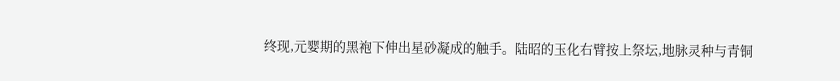终现,元婴期的黑袍下伸出星砂凝成的触手。陆昭的玉化右臂按上祭坛,地脉灵种与青铜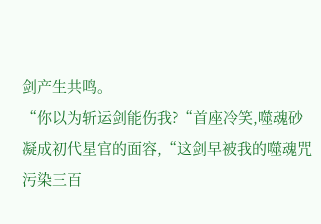剑产生共鸣。
“你以为斩运剑能伤我?“首座冷笑,噬魂砂凝成初代星官的面容,“这剑早被我的噬魂咒污染三百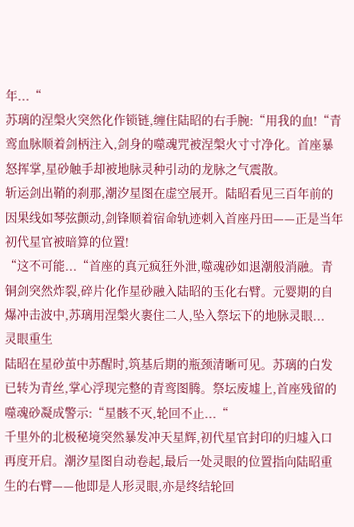年...“
苏璃的涅槃火突然化作锁链,缠住陆昭的右手腕:“用我的血!“青鸾血脉顺着剑柄注入,剑身的噬魂咒被涅槃火寸寸净化。首座暴怒挥掌,星砂触手却被地脉灵种引动的龙脉之气震散。
斩运剑出鞘的刹那,潮汐星图在虚空展开。陆昭看见三百年前的因果线如琴弦颤动,剑锋顺着宿命轨迹刺入首座丹田——正是当年初代星官被暗算的位置!
“这不可能...“首座的真元疯狂外泄,噬魂砂如退潮般消融。青铜剑突然炸裂,碎片化作星砂融入陆昭的玉化右臂。元婴期的自爆冲击波中,苏璃用涅槃火裹住二人,坠入祭坛下的地脉灵眼...
灵眼重生
陆昭在星砂茧中苏醒时,筑基后期的瓶颈清晰可见。苏璃的白发已转为青丝,掌心浮现完整的青鸾图腾。祭坛废墟上,首座残留的噬魂砂凝成警示:“星骸不灭,轮回不止...“
千里外的北极秘境突然暴发冲天星辉,初代星官封印的归墟入口再度开启。潮汐星图自动卷起,最后一处灵眼的位置指向陆昭重生的右臂——他即是人形灵眼,亦是终结轮回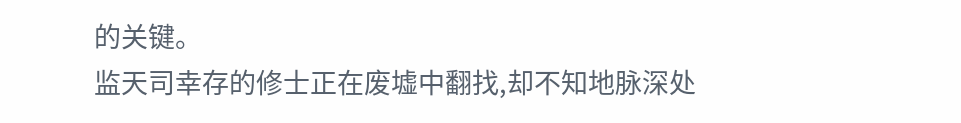的关键。
监天司幸存的修士正在废墟中翻找,却不知地脉深处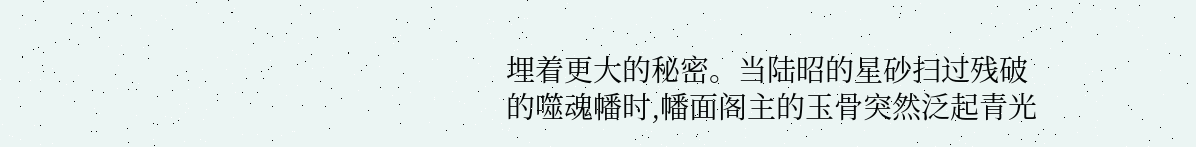埋着更大的秘密。当陆昭的星砂扫过残破的噬魂幡时,幡面阁主的玉骨突然泛起青光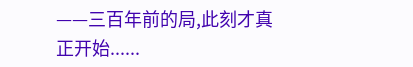——三百年前的局,此刻才真正开始......